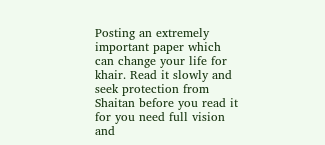Posting an extremely important paper which can change your life for khair. Read it slowly and seek protection from Shaitan before you read it for you need full vision and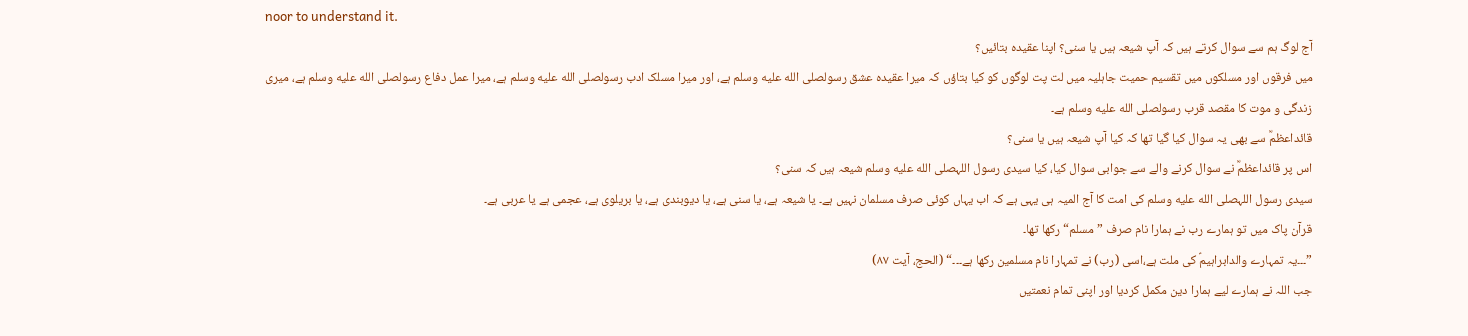noor to understand it.
آج لوگ ہم سے سوال کرتے ہیں کہ آپ شیعہ ہیں یا سنی؟ اپنا عقیدہ بتائیں؟
میں فرقوں اور مسلکوں میں تقسیم حمیت جاہلیہ میں لت پت لوگوں کو کیا بتاؤں کہ میرا عقیدہ عشق رسولصلى الله عليه وسلم ہے، اور میرا مسلک ادب رسولصلى الله عليه وسلم ہے، میرا عمل دفاع رسولصلى الله عليه وسلم ہے، میری زندگی و موت کا مقصد قرب رسولصلى الله عليه وسلم ہے۔
قائداعظمؒ سے بھی یہ سوال کیا گیا تھا کہ کیا آپ شیعہ ہیں یا سنی؟
اس پر قائداعظمؒ نے سوال کرنے والے سے جوابی سوال کیا، کیا سیدی رسول اللہصلى الله عليه وسلم شیعہ ہیں کہ سنی؟
سیدی رسول اللہصلى الله عليه وسلم کی امت کا آج المیہ ہی یہی ہے کہ اب یہاں کوئی صرف مسلمان نہیں ہے۔ یا شیعہ ہے، یا سنی ہے، یا دیوبندی ہے، یا بریلوی ہے، عجمی ہے یا عربی ہے۔
قرآن پاک میں تو ہمارے رب نے ہمارا نام صرف ” مسلم“ رکھا تھا۔
”۔۔۔یہ تمہارے والدابراہیمؑ کی ملت ہے،اسی (رب) نے تمہارا نام مسلمین رکھا ہے۔۔۔“ (الحج، آیت ۸۷)
جب اللہ نے ہمارے لیے ہمارا دین مکمل کردیا اور اپنی تمام نعمتیں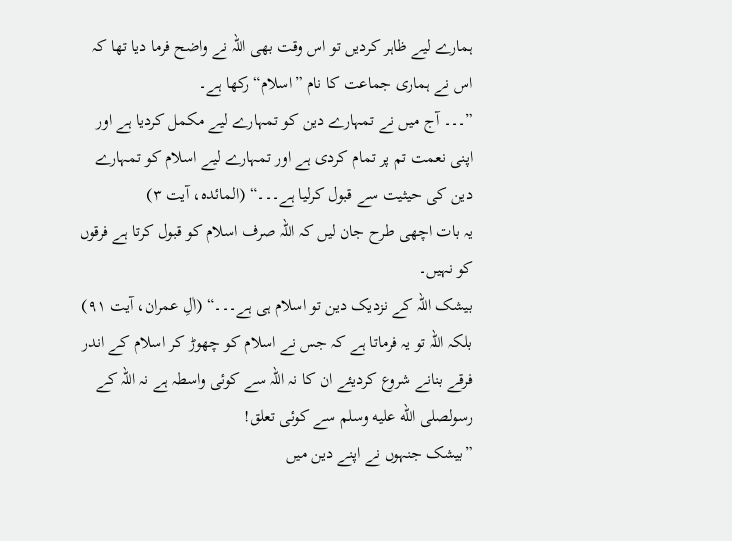ہمارے لیے ظاہر کردیں تو اس وقت بھی اللہ نے واضح فرما دیا تھا کہ اس نے ہماری جماعت کا نام ”اسلام“ رکھا ہے۔
”۔۔۔ آج میں نے تمہارے دین کو تمہارے لیے مکمل کردیا ہے اور اپنی نعمت تم پر تمام کردی ہے اور تمہارے لیے اسلام کو تمہارے دین کی حیثیت سے قبول کرلیا ہے۔۔۔“ (المائدہ، آیت ۳)
یہ بات اچھی طرح جان لیں کہ اللہ صرف اسلام کو قبول کرتا ہے فرقوں کو نہیں۔
بیشک اللہ کے نزدیک دین تو اسلام ہی ہے۔۔۔“ (اٰلِ عمران، آیت ۹۱)
بلکہ اللہ تو یہ فرماتا ہے کہ جس نے اسلام کو چھوڑ کر اسلام کے اندر فرقے بنانے شروع کردیئے ان کا نہ اللہ سے کوئی واسطہ ہے نہ اللہ کے رسولصلى الله عليه وسلم سے کوئی تعلق!
”بیشک جنہوں نے اپنے دین میں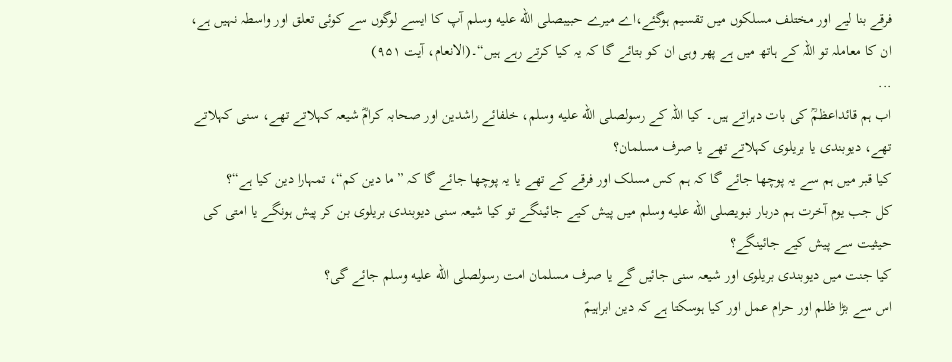فرقے بنا لیے اور مختلف مسلکوں میں تقسیم ہوگئے،اے میرے حبیبصلى الله عليه وسلم آپ کا ایسے لوگوں سے کوئی تعلق اور واسطہ نہیں ہے، ان کا معاملہ تو اللہ کے ہاتھ میں ہے پھر وہی ان کو بتائے گا کہ یہ کیا کرتے رہے ہیں“۔(الانعام، آیت ۹۵۱)
...
اب ہم قائداعظمؒ کی بات دہراتے ہیں۔ کیا اللہ کے رسولصلى الله عليه وسلم، خلفائے راشدین اور صحابہ کرامؓ شیعہ کہلاتے تھے، سنی کہلاتے تھے، دیوبندی یا بریلوی کہلاتے تھے یا صرف مسلمان؟
کیا قبر میں ہم سے یہ پوچھا جائے گا کہ ہم کس مسلک اور فرقے کے تھے یا یہ پوچھا جائے گا کہ ”ما دین کم“، تمہارا دین کیا ہے“؟
کل جب یوم آخرت ہم دربار نبویصلى الله عليه وسلم میں پیش کیے جائینگے تو کیا شیعہ سنی دیوبندی بریلوی بن کر پیش ہونگے یا امتی کی حیثیت سے پیش کیے جائینگے؟
کیا جنت میں دیوبندی بریلوی اور شیعہ سنی جائیں گے یا صرف مسلمان امت رسولصلى الله عليه وسلم جائے گی؟
اس سے بڑا ظلم اور حرام عمل اور کیا ہوسکتا ہے کہ دین ابراہیمؑ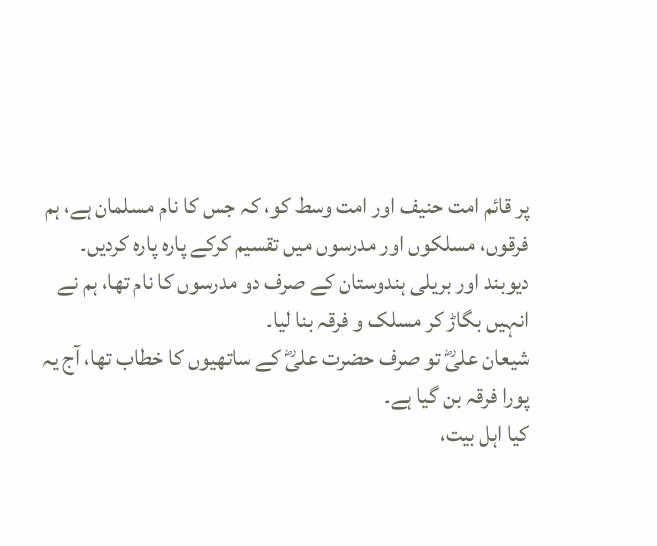پر قائم امت حنیف اور امت وسط کو، کہ جس کا نام مسلمان ہے، ہم فرقوں، مسلکوں اور مدرسوں میں تقسیم کرکے پارہ پارہ کردیں۔
دیوبند اور بریلی ہندوستان کے صرف دو مدرسوں کا نام تھا، ہم نے انہیں بگاڑ کر مسلک و فرقہ بنا لیا۔
شیعان علیؓ تو صرف حضرت علیؓ کے ساتھیوں کا خطاب تھا، آج یہ پورا فرقہ بن گیا ہے۔
کیا اہل بیت،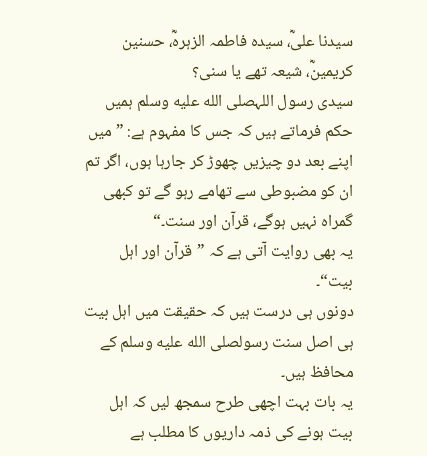سیدنا علیؓ، سیدہ فاطمہ الزہرہؓ، حسنین کریمینؓ، شیعہ تھے یا سنی؟
سیدی رسول اللہصلى الله عليه وسلم ہمیں حکم فرماتے ہیں کہ جس کا مفہوم ہے: ” میں اپنے بعد دو چیزیں چھوڑ کر جارہا ہوں، اگر تم ان کو مضبوطی سے تھامے رہو گے تو کبھی گمراہ نہیں ہوگے، قرآن اور سنت۔“
یہ بھی روایت آتی ہے کہ ”قرآن اور اہل بیت“۔
دونوں ہی درست ہیں کہ حقیقت میں اہل بیت ہی اصل سنت رسولصلى الله عليه وسلم کے محافظ ہیں۔
یہ بات بہت اچھی طرح سمجھ لیں کہ اہل بیت ہونے کی ذمہ داریوں کا مطلب ہے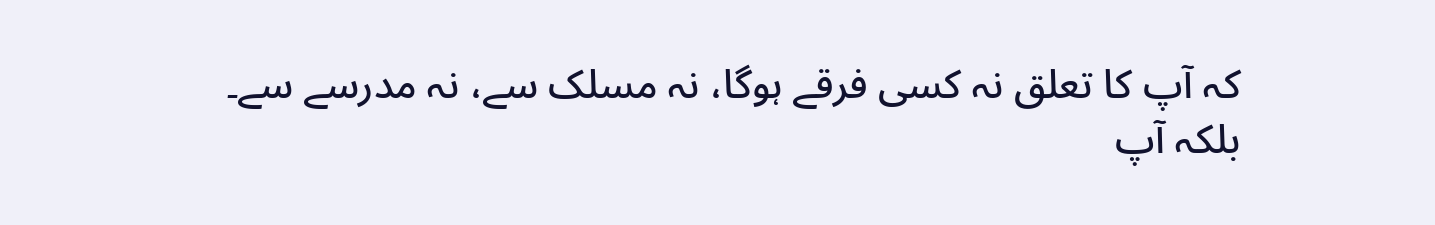کہ آپ کا تعلق نہ کسی فرقے ہوگا، نہ مسلک سے، نہ مدرسے سے۔ بلکہ آپ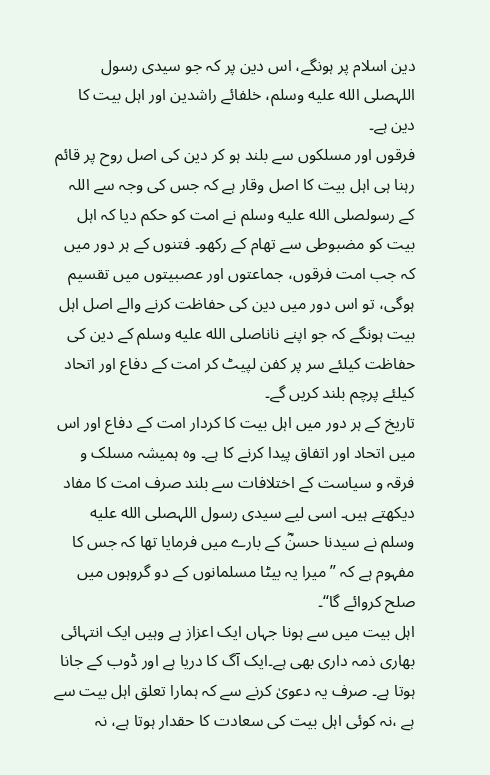دین اسلام پر ہونگے، اس دین پر کہ جو سیدی رسول اللہصلى الله عليه وسلم، خلفائے راشدین اور اہل بیت کا دین ہے۔
فرقوں اور مسلکوں سے بلند ہو کر دین کی اصل روح پر قائم رہنا ہی اہل بیت کا اصل وقار ہے کہ جس کی وجہ سے اللہ کے رسولصلى الله عليه وسلم نے امت کو حکم دیا کہ اہل بیت کو مضبوطی سے تھام کے رکھو۔ فتنوں کے ہر دور میں کہ جب امت فرقوں، جماعتوں اور عصبیتوں میں تقسیم ہوگی، تو اس دور میں دین کی حفاظت کرنے والے اصل اہل بیت ہونگے کہ جو اپنے ناناصلى الله عليه وسلم کے دین کی حفاظت کیلئے سر پر کفن لپیٹ کر امت کے دفاع اور اتحاد کیلئے پرچم بلند کریں گے۔
تاریخ کے ہر دور میں اہل بیت کا کردار امت کے دفاع اور اس میں اتحاد اور اتفاق پیدا کرنے کا ہے۔ وہ ہمیشہ مسلک و فرقہ و سیاست کے اختلافات سے بلند صرف امت کا مفاد دیکھتے ہیں۔ اسی لیے سیدی رسول اللہصلى الله عليه وسلم نے سیدنا حسنؓ کے بارے میں فرمایا تھا کہ جس کا مفہوم ہے کہ ” میرا یہ بیٹا مسلمانوں کے دو گروہوں میں صلح کروائے گا“۔
اہل بیت میں سے ہونا جہاں ایک اعزاز ہے وہیں ایک انتہائی بھاری ذمہ داری بھی ہے۔ایک آگ کا دریا ہے اور ڈوب کے جانا ہوتا ہے۔ صرف یہ دعویٰ کرنے سے کہ ہمارا تعلق اہل بیت سے ہے ،نہ کوئی اہل بیت کی سعادت کا حقدار ہوتا ہے، نہ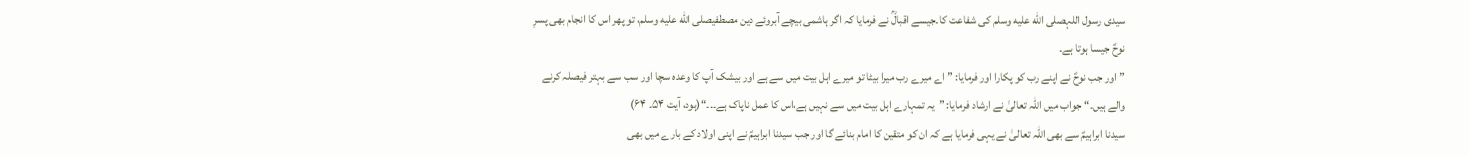سیدی رسول اللہصلى الله عليه وسلم کی شفاعت کا۔جیسے اقبالؒ نے فرمایا کہ اگر ہاشمی بیچے آبروئے دین مصطفیصلى الله عليه وسلم، تو پھر اس کا انجام بھی پسرِ نوحؑ جیسا ہوتا ہے۔
”اور جب نوحؑ نے اپنے رب کو پکارا اور فرمایا: ” اے میرے رب میرا بیٹا تو میرے اہل بیت میں سے ہے اور بیشک آپ کا وعدہ سچا اور سب سے بہتر فیصلہ کرنے والے ہیں۔“ جواب میں اللہ تعالیٰ نے ارشاد فرمایا: ”یہ تمہارے اہل بیت میں سے نہیں ہے،اس کا عمل ناپاک ہے۔۔۔“(ہود، آیت ۵۴۔ ۶۴)
سیدنا ابراہیمؑ سے بھی اللہ تعالیٰ نے یہی فرمایا ہے کہ ان کو متقین کا امام بنائے گا اور جب سیدنا ابراہیمؑ نے اپنی اولاد کے بارے میں بھی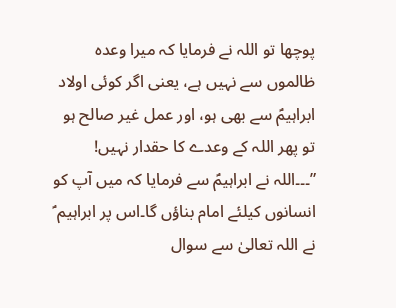پوچھا تو اللہ نے فرمایا کہ میرا وعدہ ظالموں سے نہیں ہے، یعنی اگر کوئی اولاد ابراہیمؑ سے بھی ہو، اور عمل غیر صالح ہو تو پھر اللہ کے وعدے کا حقدار نہیں!
”۔۔۔اللہ نے ابراہیمؑ سے فرمایا کہ میں آپ کو انسانوں کیلئے امام بناؤں گا۔اس پر ابراہیم ؑ نے اللہ تعالیٰ سے سوال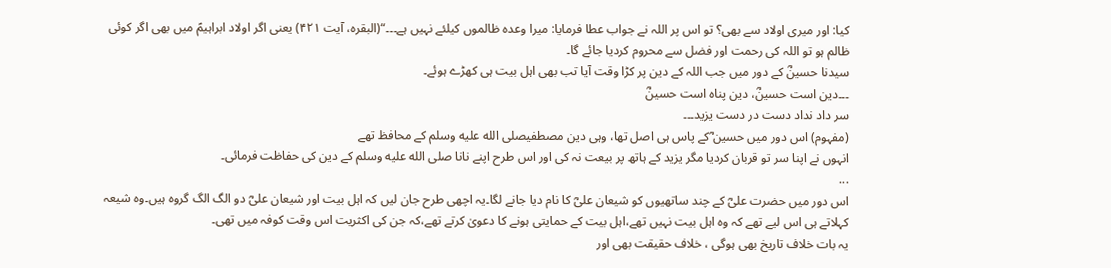کیا: اور میری اولاد سے بھی؟ تو اس پر اللہ نے جواب عطا فرمایا: میرا وعدہ ظالموں کیلئے نہیں ہے۔۔۔“(البقرہ، آیت ۴۲۱) یعنی اگر اولاد ابراہیمؑ میں بھی اگر کوئی ظالم ہو تو اللہ کی رحمت اور فضل سے محروم کردیا جائے گا۔
سیدنا حسینؓ کے دور میں جب اللہ کے دین پر کڑا وقت آیا تب بھی اہل بیت ہی کھڑے ہوئے۔
۔۔۔دین است حسینؓ، دین پناہ است حسینؓ
سر داد نداد دست در دست یزید۔۔۔
(مفہوم) اس دور میں حسین ؓکے پاس ہی اصل تھا، وہی دین مصطفیصلى الله عليه وسلم کے محافظ تھے
انہوں نے اپنا سر تو قربان کردیا مگر یزید کے ہاتھ پر بیعت نہ کی اور اس طرح اپنے نانا صلى الله عليه وسلم کے دین کی حفاظت فرمائی۔
...
اس دور میں حضرت علیؓ کے چند ساتھیوں کو شیعان علیؓ کا نام دیا جانے لگا۔یہ اچھی طرح جان لیں کہ اہل بیت اور شیعان علیؓ دو الگ الگ گروہ ہیں۔وہ شیعہ کہلاتے ہی اس لیے تھے کہ وہ اہل بیت نہیں تھے،اہل بیت کے حمایتی ہونے کا دعویٰ کرتے تھے،کہ جن کی اکثریت اس وقت کوفہ میں تھی۔
یہ بات خلاف تاریخ بھی ہوگی ، خلاف حقیقت بھی اور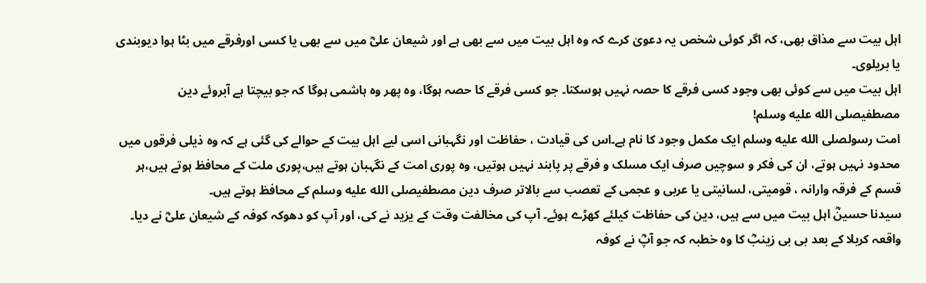اہل بیت سے مذاق بھی، کہ اگر کوئی شخص یہ دعویٰ کرے کہ وہ اہل بیت میں سے بھی ہے اور شیعان علیؓ میں سے بھی یا کسی اورفرقے میں بٹا ہوا دیوبندی یا بریلوی۔
اہل بیت میں سے کوئی بھی وجود کسی فرقے کا حصہ نہیں ہوسکتا۔ جو کسی فرقے کا حصہ ہوگا، وہ پھر وہ ہاشمی ہوگا کہ جو بیچتا ہے آبروئے دین مصطفیصلى الله عليه وسلم!
امت رسولصلى الله عليه وسلم ایک مکمل وجود کا نام ہے۔اس کی قیادت ، حفاظت اور نگہبانی اسی لیے اہل بیت کے حوالے کی گئی ہے کہ وہ ذیلی فرقوں میں محدود نہیں ہوتے، ان کی فکر و سوچیں صرف ایک مسلک و فرقے پر پابند نہیں ہوتیں، وہ پوری امت کے نگہبان ہوتے ہیں،پوری ملت کے محافظ ہوتے ہیں،ہر قسم کے فرقہ وارانہ ، قومیتی، لسانیتی یا عربی و عجمی کے تعصب سے بالاتر صرف دین مصطفیصلى الله عليه وسلم کے محافظ ہوتے ہیں۔
سیدنا حسینؓ اہل بیت میں سے ہیں، دین کی حفاظت کیلئے کھڑے ہوئے۔ آپ کی مخالفت وقت کے یزید نے کی، اور آپ کو دھوکہ کوفہ کے شیعان علیؓ نے دیا۔ واقعہ کربلا کے بعد بی بی زینبؓ کا وہ خطبہ کہ جو آپؓ نے کوفہ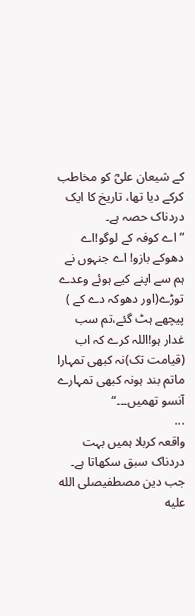کے شیعان علیؓ کو مخاطب کرکے دیا تھا، تاریخ کا ایک دردناک حصہ ہے۔
”اے کوفہ کے لوگو!اے دھوکے بازو! اے جنہوں نے ہم سے اپنے کیے ہوئے وعدے توڑے(اور دھوکہ دے کے ) پیچھے ہٹ گئے،تم سب غدار ہو!اللہ کرے کہ اب (قیامت تک)نہ کبھی تمہارا ماتم بند ہونہ کبھی تمہارے آنسو تھمیں۔۔۔“
...
واقعہ کربلا ہمیں بہت دردناک سبق سکھاتا ہے۔ جب دین مصطفیصلى الله عليه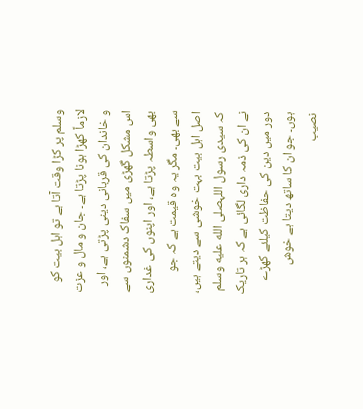وسلم پر کڑا وقت آتا ہے تو اہل بیت کو لازماً کھڑا ہونا پڑتا ہے۔ جان و مال و عزت و خاندان کی قربانی دینی پڑتی ہے، اور اس مشکل گھڑی میں سفاک دشمنوں سے بھی واسطہ پڑتا ہے، اور اپنوں کی غداری سے بھی۔ مگر یہ وہ قیمت ہے کہ جو اصل اہل بیت بہت خوشی سے دیتے ہیں، کہ سیدی رسول اللہصلى الله عليه وسلم نے ان کی ذمہ داری لگائی ہے کہ ہر تاریک دور میں دین کی حفاظت کیلئے کھڑے ہوں۔ جو ان کا ساتھ دیتا ہے خوش نصیب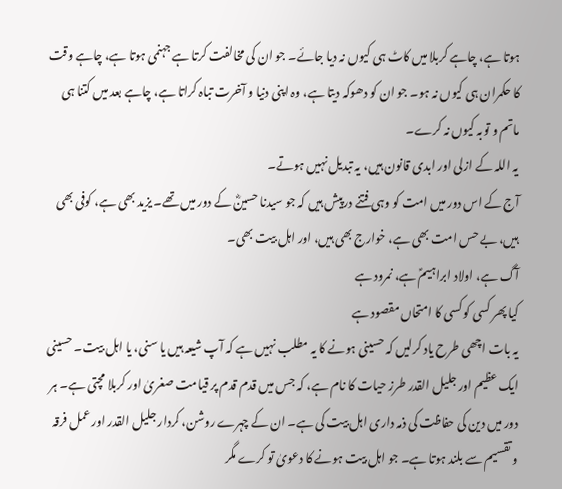ہوتا ہے، چاہے کربلا میں کاٹ ہی کیوں نہ دیا جائے۔ جو ان کی مخالفت کرتا ہے جہنمی ہوتا ہے، چاہے وقت کا حکمران ہی کیوں نہ ہو۔ جو ان کو دھوکہ دیتا ہے، وہ اپنی دنیا و آخرت تباہ کراتا ہے، چاہے بعد میں کتنا ہی ماتم و توبہ کیوں نہ کرے۔
یہ اللہ کے ازلی اور ابدی قانون ہیں، یہ تبدیل نہیں ہوتے۔
آج کے اس دور میں امت کو وہی فتنے درپیش ہیں کہ جو سیدنا حسینؓ کے دور میں تھے۔ یزید بھی ہے، کوفی بھی ہیں، بے حس امت بھی ہے، خوارج بھی ہیں، اور اہل بیت بھی۔
آگ ہے، اولاد ابراہیمؑ ہے، نمرود ہے
کیا پھر کسی کو کسی کا امتحاں مقصود ہے
یہ بات اچھی طرح یاد کرلیں کہ حسینی ہونے کا یہ مطلب نہیں ہے کہ آپ شیعہ ہیں یا سنی، یا اہل بیت۔ حسینی ایک عظیم اور جلیل القدر طرز حیات کا نام ہے، کہ جس میں قدم قدم پر قیامت صغریٰ اور کربلا مچتی ہے۔ ہر دور میں دین کی حفاظت کی ذمہ داری اہل بیت کی ہے۔ ان کے چہرے روشن، کردار جلیل القدر اور عمل فرقہ و تقسیم سے بلند ہوتا ہے۔ جو اہل بیت ہونے کا دعویٰ تو کرے مگر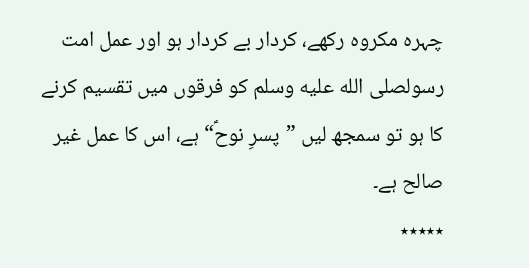چہرہ مکروہ رکھے، کردار بے کردار ہو اور عمل امت رسولصلى الله عليه وسلم کو فرقوں میں تقسیم کرنے کا ہو تو سمجھ لیں ”پسرِ نوحؑ“ ہے، اس کا عمل غیر صالح ہے۔
٭٭٭٭٭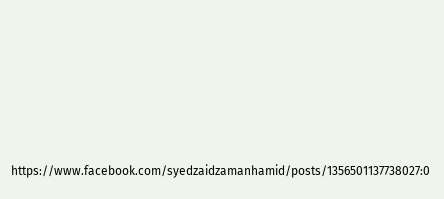https://www.facebook.com/syedzaidzamanhamid/posts/1356501137738027:0